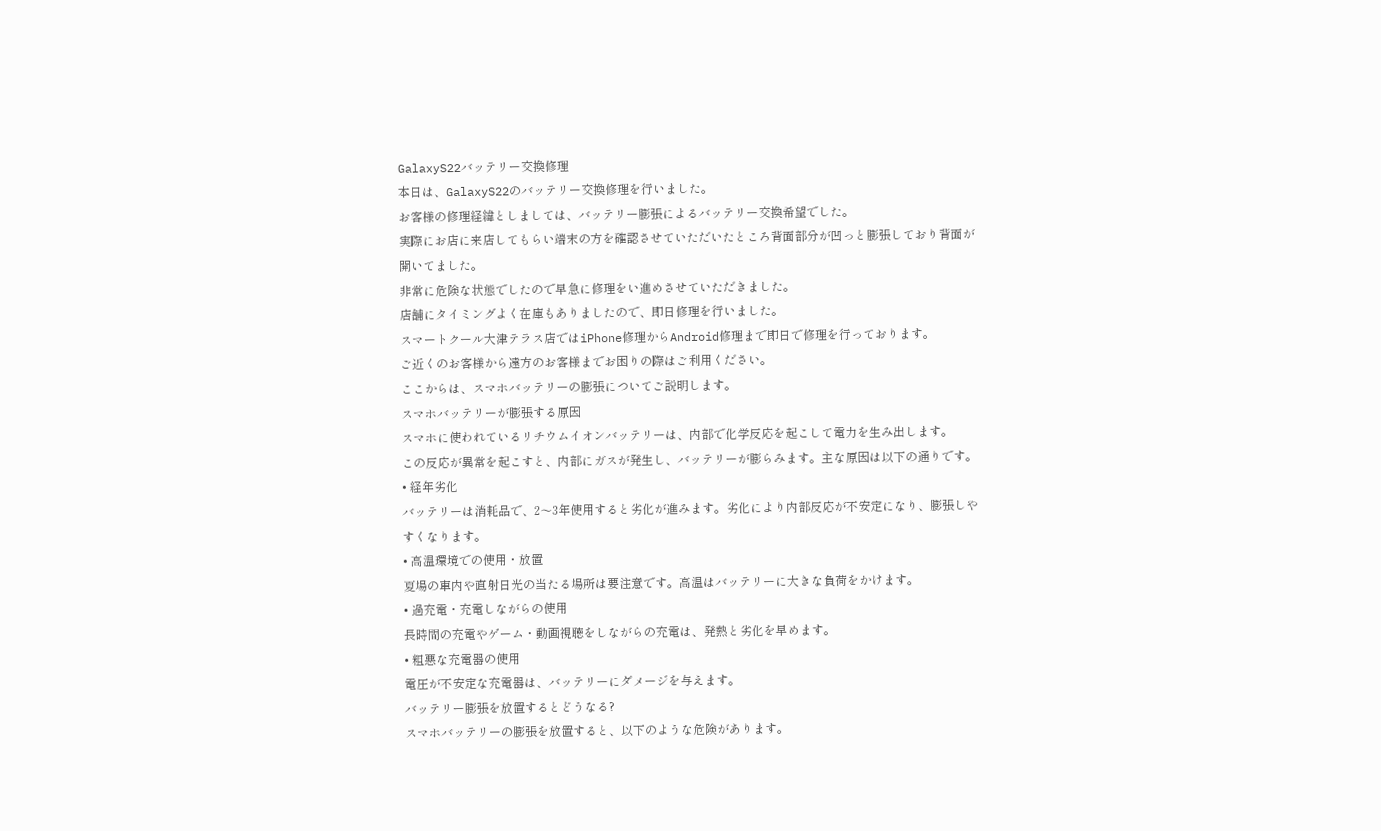GalaxyS22バッテリー交換修理
本日は、GalaxyS22のバッテリー交換修理を行いました。
お客様の修理経緯としましては、バッテリー膨張によるバッテリー交換希望でした。
実際にお店に来店してもらい端末の方を確認させていただいたところ背面部分が凹っと膨張しており背面が開いてました。
非常に危険な状態でしたので早急に修理をい進めさせていただきました。
店舗にタイミングよく在庫もありましたので、即日修理を行いました。
スマートクール大津テラス店ではiPhone修理からAndroid修理まで即日で修理を行っております。
ご近くのお客様から遠方のお客様までお困りの際はご利用ください。
ここからは、スマホバッテリーの膨張についてご説明します。
スマホバッテリーが膨張する原因
スマホに使われているリチウムイオンバッテリーは、内部で化学反応を起こして電力を生み出します。
この反応が異常を起こすと、内部にガスが発生し、バッテリーが膨らみます。主な原因は以下の通りです。
• 経年劣化
バッテリーは消耗品で、2〜3年使用すると劣化が進みます。劣化により内部反応が不安定になり、膨張しやすくなります。
• 高温環境での使用・放置
夏場の車内や直射日光の当たる場所は要注意です。高温はバッテリーに大きな負荷をかけます。
• 過充電・充電しながらの使用
長時間の充電やゲーム・動画視聴をしながらの充電は、発熱と劣化を早めます。
• 粗悪な充電器の使用
電圧が不安定な充電器は、バッテリーにダメージを与えます。
バッテリー膨張を放置するとどうなる?
スマホバッテリーの膨張を放置すると、以下のような危険があります。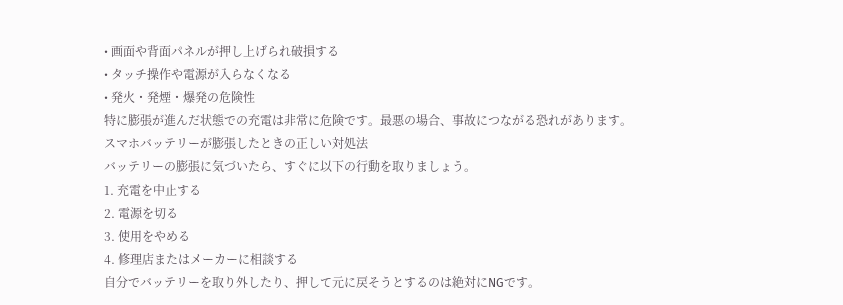• 画面や背面パネルが押し上げられ破損する
• タッチ操作や電源が入らなくなる
• 発火・発煙・爆発の危険性
特に膨張が進んだ状態での充電は非常に危険です。最悪の場合、事故につながる恐れがあります。
スマホバッテリーが膨張したときの正しい対処法
バッテリーの膨張に気づいたら、すぐに以下の行動を取りましょう。
1. 充電を中止する
2. 電源を切る
3. 使用をやめる
4. 修理店またはメーカーに相談する
自分でバッテリーを取り外したり、押して元に戻そうとするのは絶対にNGです。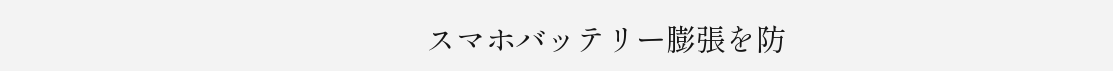スマホバッテリー膨張を防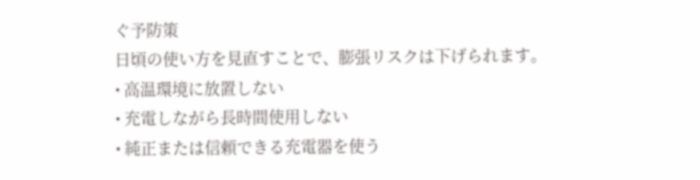ぐ予防策
日頃の使い方を見直すことで、膨張リスクは下げられます。
• 高温環境に放置しない
• 充電しながら長時間使用しない
• 純正または信頼できる充電器を使う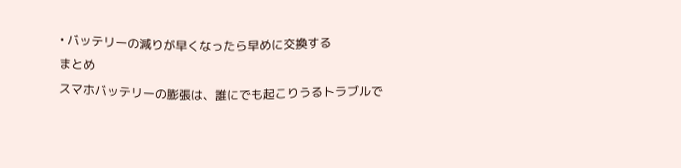• バッテリーの減りが早くなったら早めに交換する
まとめ
スマホバッテリーの膨張は、誰にでも起こりうるトラブルで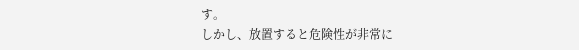す。
しかし、放置すると危険性が非常に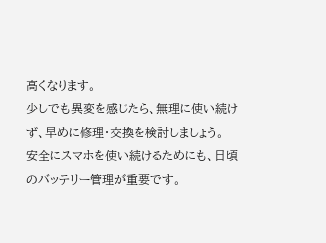高くなります。
少しでも異変を感じたら、無理に使い続けず、早めに修理・交換を検討しましょう。
安全にスマホを使い続けるためにも、日頃のバッテリー管理が重要です。